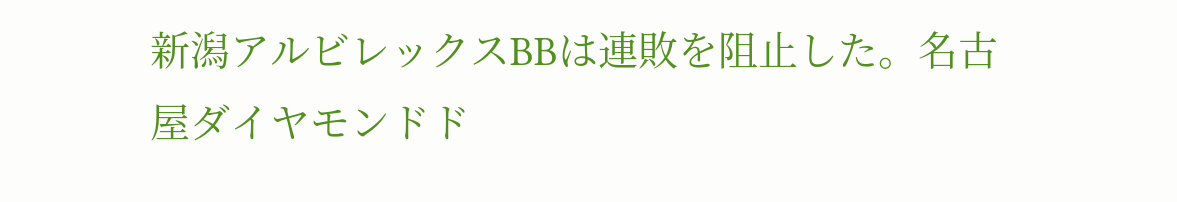新潟アルビレックスBBは連敗を阻止した。名古屋ダイヤモンドド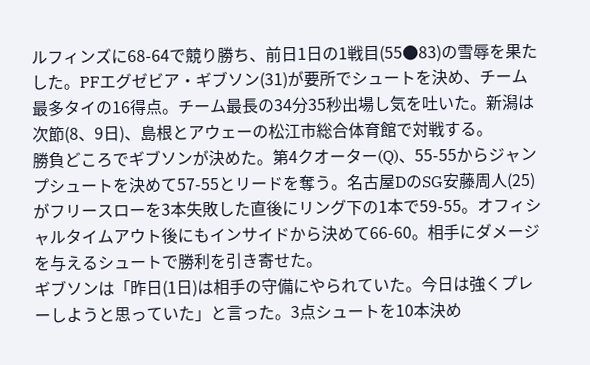ルフィンズに68-64で競り勝ち、前日1日の1戦目(55●83)の雪辱を果たした。PFエグゼビア・ギブソン(31)が要所でシュートを決め、チーム最多タイの16得点。チーム最長の34分35秒出場し気を吐いた。新潟は次節(8、9日)、島根とアウェーの松江市総合体育館で対戦する。
勝負どころでギブソンが決めた。第4クオーター(Q)、55-55からジャンプシュートを決めて57-55とリードを奪う。名古屋DのSG安藤周人(25)がフリースローを3本失敗した直後にリング下の1本で59-55。オフィシャルタイムアウト後にもインサイドから決めて66-60。相手にダメージを与えるシュートで勝利を引き寄せた。
ギブソンは「昨日(1日)は相手の守備にやられていた。今日は強くプレーしようと思っていた」と言った。3点シュートを10本決め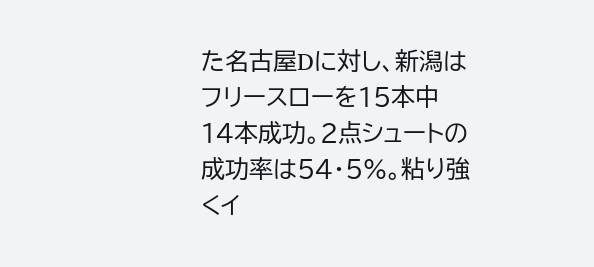た名古屋Dに対し、新潟はフリースローを15本中14本成功。2点シュートの成功率は54・5%。粘り強くイ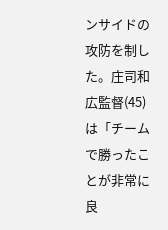ンサイドの攻防を制した。庄司和広監督(45)は「チームで勝ったことが非常に良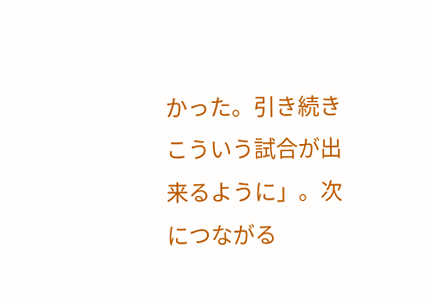かった。引き続きこういう試合が出来るように」。次につながる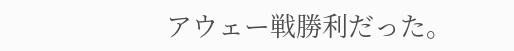アウェー戦勝利だった。